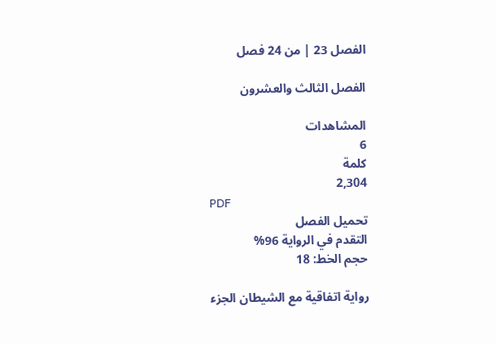الفصل 23 | من 24 فصل

الفصل الثالث والعشرون

المشاهدات
6
كلمة
2,304
PDF
تحميل الفصل
التقدم في الرواية 96%
حجم الخط: 18

رواية اتفاقية مع الشيطان الجزء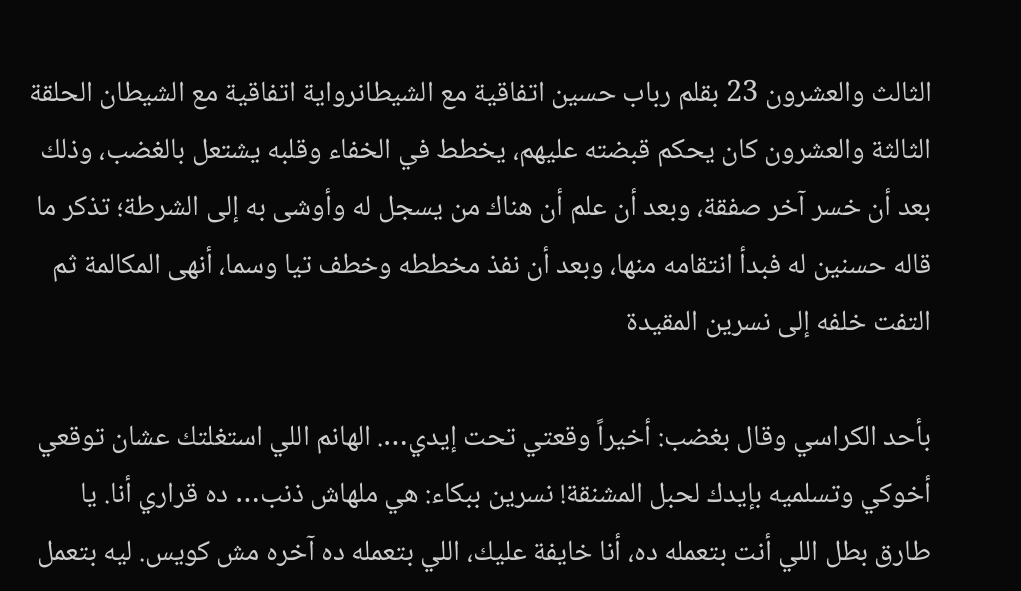الثالث والعشرون 23 بقلم رباب حسين اتفاقية مع الشيطانرواية اتفاقية مع الشيطان الحلقة الثالثة والعشرون كان يحكم قبضته عليهم، يخطط في الخفاء وقلبه يشتعل بالغضب، وذلك بعد أن خسر آخر صفقة، وبعد أن علم أن هناك من يسجل له وأوشى به إلى الشرطة؛ تذكر ما قاله حسنين له فبدأ انتقامه منها، وبعد أن نفذ مخططه وخطف تيا وسما، أنهى المكالمة ثم التفت خلفه إلى نسرين المقيدة

بأحد الكراسي وقال بغضب: أخيراً وقعتي تحت إيدي…. الهانم اللي استغلتك عشان توقعي أخوكي وتسلميه بإيدك لحبل المشنقة! نسرين ببكاء: هي ملهاش ذنب… ده قراري أنا. يا طارق بطل اللي أنت بتعمله ده، أنا خايفة عليك، اللي بتعمله ده آخره مش كويس. ليه بتعمل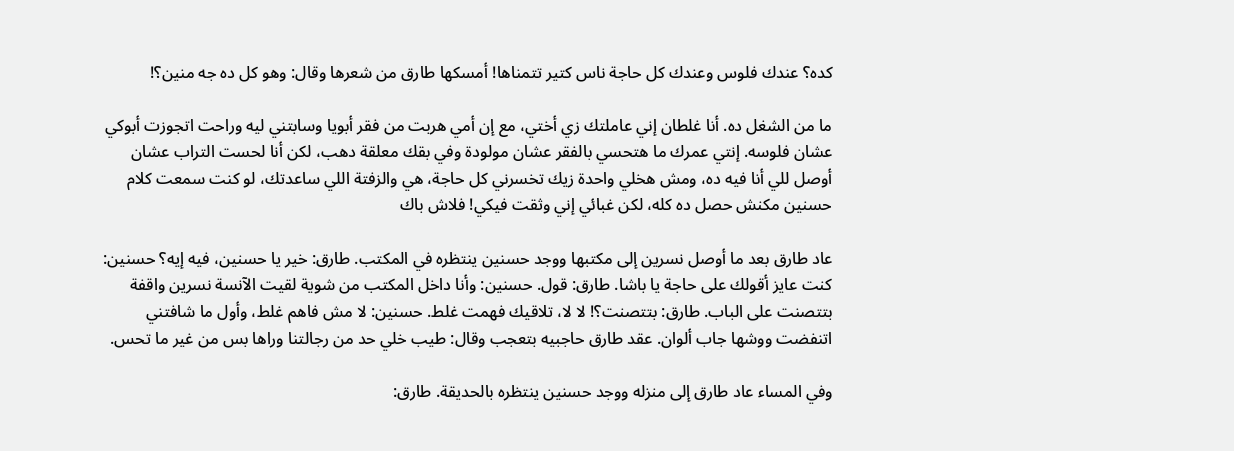كده؟ عندك فلوس وعندك كل حاجة ناس كتير تتمناها! أمسكها طارق من شعرها وقال: وهو كل ده جه منين؟!

ما من الشغل ده. أنا غلطان إني عاملتك زي أختي، مع إن أمي هربت من فقر أبويا وسابتني ليه وراحت اتجوزت أبوكي عشان فلوسه. إنتي عمرك ما هتحسي بالفقر عشان مولودة وفي بقك معلقة دهب، لكن أنا لحست التراب عشان أوصل للي أنا فيه ده، ومش هخلي واحدة زيك تخسرني كل حاجة، هي والزفتة اللي ساعدتك، لو كنت سمعت كلام حسنين مكنش حصل ده كله، لكن غبائي إني وثقت فيكي! فلاش باك

عاد طارق بعد ما أوصل نسرين إلى مكتبها ووجد حسنين ينتظره في المكتب. طارق: خير يا حسنين، فيه إيه؟ حسنين: كنت عايز أقولك على حاجة يا باشا. طارق: قول. حسنين: وأنا داخل المكتب من شوية لقيت الآنسة نسرين واقفة بتتصنت على الباب. طارق: بتتصنت؟! لا لا، تلاقيك فهمت غلط. حسنين: لا مش فاهم غلط، وأول ما شافتني اتنفضت ووشها جاب ألوان. عقد طارق حاجبيه بتعجب وقال: طيب خلي حد من رجالتنا وراها بس من غير ما تحس.

وفي المساء عاد طارق إلى منزله ووجد حسنين ينتظره بالحديقة. طارق: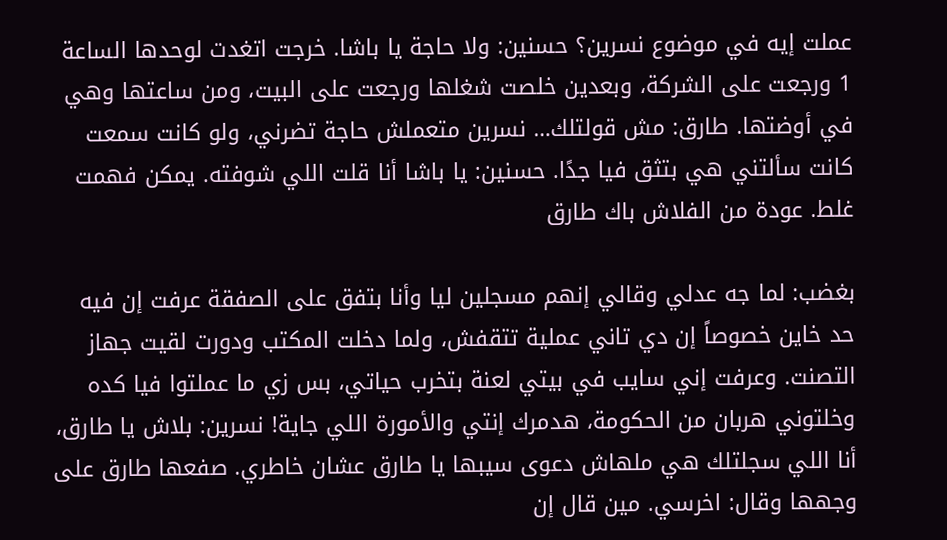عملت إيه في موضوع نسرين؟ حسنين: ولا حاجة يا باشا. خرجت اتغدت لوحدها الساعة 1 ورجعت على الشركة، وبعدين خلصت شغلها ورجعت على البيت، ومن ساعتها وهي في أوضتها. طارق: مش قولتلك… نسرين متعملش حاجة تضرني، ولو كانت سمعت كانت سألتني هي بتثق فيا جدًا. حسنين: يا باشا أنا قلت اللي شوفته. يمكن فهمت غلط. عودة من الفلاش باك طارق

بغضب: لما جه عدلي وقالي إنهم مسجلين ليا وأنا بتفق على الصفقة عرفت إن فيه حد خاين خصوصاً إن دي تاني عملية تتقفش، ولما دخلت المكتب ودورت لقيت جهاز التصنت. وعرفت إني سايب في بيتي لعنة بتخرب حياتي، بس زي ما عملتوا فيا كده وخلتوني هربان من الحكومة، هدمرك إنتي والأمورة اللي جاية! نسرين: بلاش يا طارق، أنا اللي سجلتلك هي ملهاش دعوى سيبها يا طارق عشان خاطري. صفعها طارق على وجهها وقال: اخرسي. مين قال إن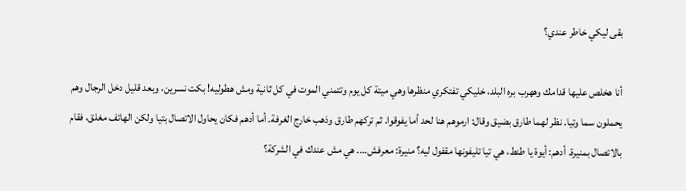بقى ليكي خاطر عندي؟

أنا هخلص عليها قدامك وههرب بره البلد، خليكي تفتكري منظرها وهي ميتة كل يوم وتتمني الموت في كل ثانية ومش هطوليه! بكت نسرين، وبعد قليل دخل الرجال وهم يحملون سما وتيا. نظر لهما طارق بضيق وقال: ارموهم هنا لحد أما يفوقوا. ثم تركهم طارق وذهب خارج الغرفة. أما أدهم فكان يحاول الاتصال بتيا ولكن الهاتف مغلق، فقام بالاتصال بمنيرة. أدهم: أيوة يا طنط، هي تيا تليفونها مقفول ليه؟ منيرة: معرفش…. هي مش عندك في الشركة؟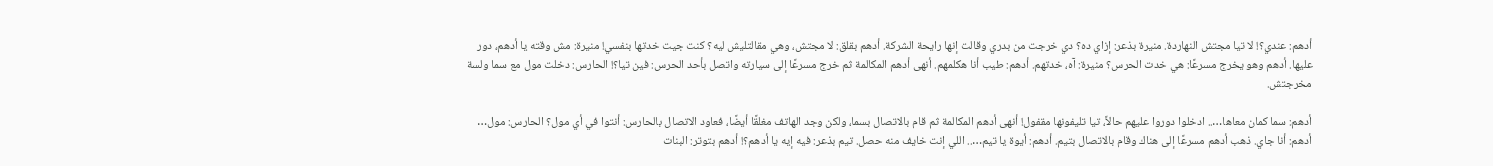أدهم: عندي؟! لا تيا مجتش النهاردة. منيرة بذعر: إزاي ده؟ دي خرجت من بدري وقالت إنها رايحة الشركة. أدهم بقلق: لا مجتش، وهي مقالتليش ليه؟ كنت جيت خدتها بنفسي! منيرة: مش وقته يا أدهم، دور عليها. أدهم وهو يخرج مسرعًا: هي خدت الحرس؟ منيرة: آه، خدتهم. أدهم: طيب أنا هكلمهم. أنهى أدهم المكالمة ثم خرج مسرعًا إلى سيارته واتصل بأحد الحرس: فين تيا؟! الحارس: دخلت مول مع سما ولسة مخرجتش.

أدهم: سما كمان معاها….. ادخلوا دوروا عليهم حالاً، تيا تليفونها مقفول! أنهى أدهم المكالمة ثم قام بالاتصال بسما، ولكن وجد الهاتف مغلقًا أيضًا، فعاود الاتصال بالحارس: أنتوا في أي مول؟ الحارس: مول… أدهم: أنا جاي. ذهب أدهم مسرعًا إلى هناك وقام بالاتصال بتيم. أدهم: أيوة يا تيم….. اللي إنت خايف منه حصل. تيم بذعر: فيه إيه يا أدهم؟! أدهم بتوتر: البنات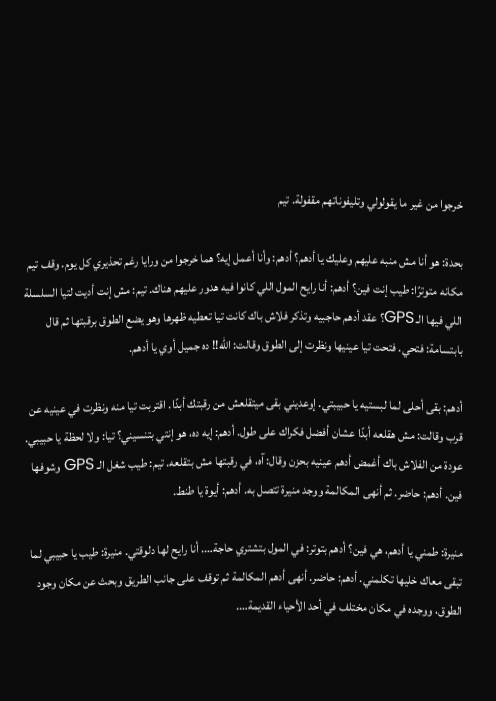خرجوا من غير ما يقولولي وتليفوناتهم مقفولة. تيم

بحدة: هو أنا مش منبه عليهم وعليك يا أدهم؟ أدهم: وأنا أعمل إيه؟ هما خرجوا من ورايا رغم تحذيري كل يوم. وقف تيم مكانه متوترًا: طيب إنت فين؟ أدهم: أنا رايح المول اللي كانوا فيه هدور عليهم هناك. تيم: مش إنت أديت لتيا السلسلة اللي فيها الـ GPS؟ عقد أدهم حاجبيه وتذكر فلاش باك كانت تيا تعطيه ظهرها وهو يضع الطوق برقبتها ثم قال بابتسامة: فتحي. فتحت تيا عينيها ونظرت إلى الطوق وقالت: الله!! ده جميل أوي يا أدهم.

أدهم: بقى أحلى لما لبستيه يا حبيبتي. إوعديني بقى ميتقلعش من رقبتك أبدًا. اقتربت تيا منه ونظرت في عينيه عن قرب وقالت: مش هقلعه أبدًا عشان أفضل فكراك على طول. أدهم: إيه ده، هو إنتي بتنسيني؟ تيا: ولا لحظة يا حبيبي. عودة من الفلاش باك أغمض أدهم عينيه بحزن وقال: آه، في رقبتها مش بتقلعه. تيم: طيب شغل الـ GPS وشوفها فين. أدهم: حاضر. ثم أنهى المكالمة ووجد منيرة تتصل به. أدهم: أيوة يا طنط.

منيرة: طمني يا أدهم، هي فين؟ أدهم بتوتر: في المول بتشتري حاجة…. أنا رايح لها دلوقتي. منيرة: طيب يا حبيبي لما تبقى معاك خليها تكلمني. أدهم: حاضر. أنهى أدهم المكالمة ثم توقف على جانب الطريق وبحث عن مكان وجود الطوق، ووجده في مكان مختلف في أحد الأحياء القديمة….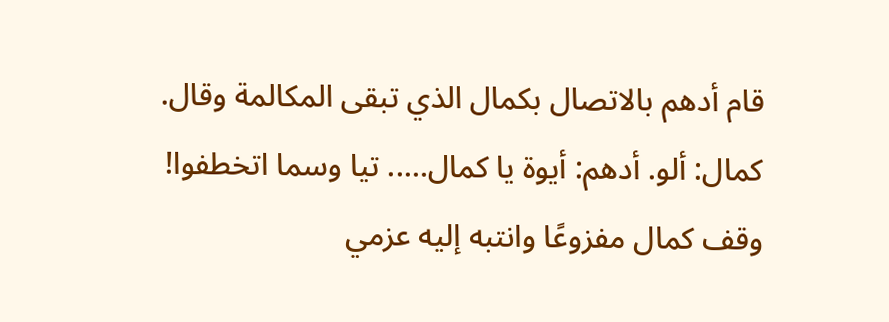قام أدهم بالاتصال بكمال الذي تبقى المكالمة وقال. كمال: ألو. أدهم: أيوة يا كمال….. تيا وسما اتخطفوا! وقف كمال مفزوعًا وانتبه إليه عزمي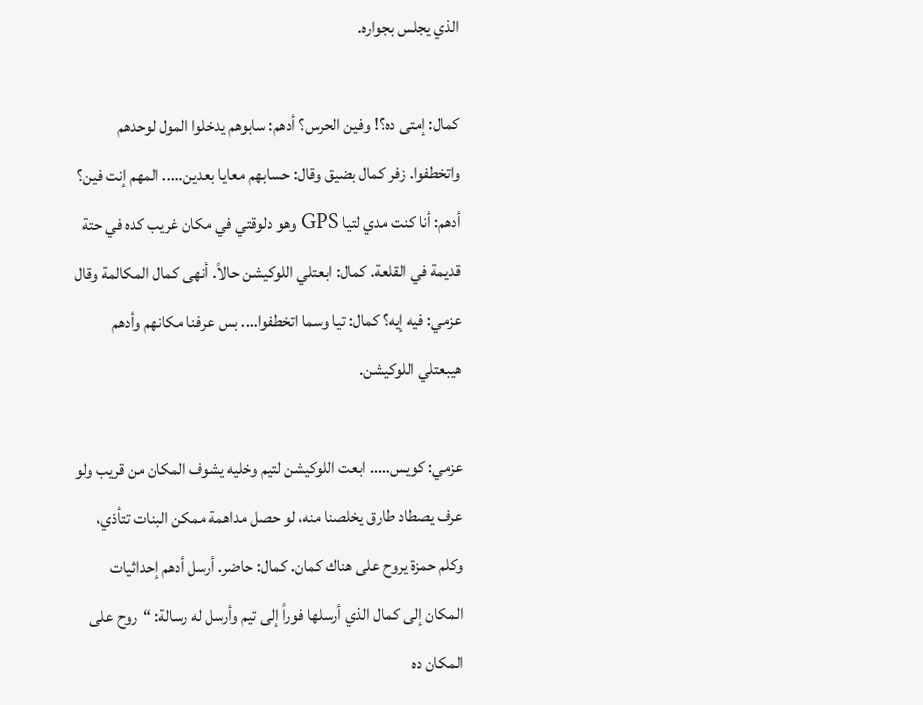الذي يجلس بجواره.

كمال: إمتى ده؟! وفين الحرس؟ أدهم: سابوهم يدخلوا المول لوحدهم واتخطفوا. زفر كمال بضيق وقال: حسابهم معايا بعدين….. المهم إنت فين؟ أدهم: أنا كنت مدي لتيا GPS وهو دلوقتي في مكان غريب كده في حتة قديمة في القلعة. كمال: ابعتلي اللوكيشن حالاً. أنهى كمال المكالمة وقال عزمي: فيه إيه؟ كمال: تيا وسما اتخطفوا…. بس عرفنا مكانهم وأدهم هيبعتلي اللوكيشن.

عزمي: كويس….. ابعت اللوكيشن لتيم وخليه يشوف المكان من قريب ولو عرف يصطاد طارق يخلصنا منه، لو حصل مداهمة ممكن البنات تتأذي، وكلم حمزة يروح على هناك كمان. كمال: حاضر. أرسل أدهم إحداثيات المكان إلى كمال الذي أرسلها فوراً إلى تيم وأرسل له رسالة: “روح على المكان ده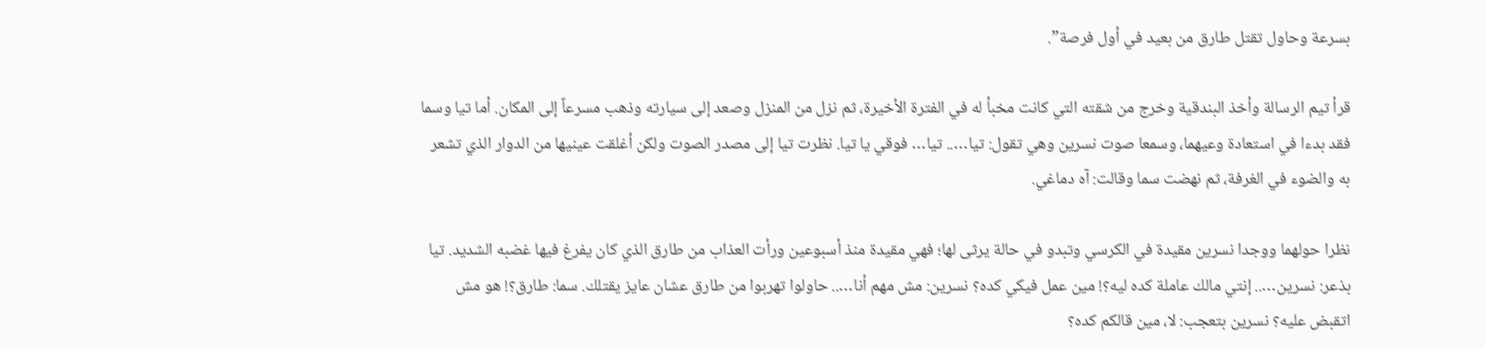بسرعة وحاول تقتل طارق من بعيد في أول فرصة”.

قرأ تيم الرسالة وأخذ البندقية وخرج من شقته التي كانت مخبأ له في الفترة الأخيرة، ثم نزل من المنزل وصعد إلى سيارته وذهب مسرعاً إلى المكان. أما تيا وسما فقد بدءا في استعادة وعيهما، وسمعا صوت نسرين وهي تقول: تيا….. تيا… فوقي يا تيا. نظرت تيا إلى مصدر الصوت ولكن أغلقت عينيها من الدوار الذي تشعر به والضوء في الغرفة، ثم نهضت سما وقالت: آه دماغي.

نظرا حولهما ووجدا نسرين مقيدة في الكرسي وتبدو في حالة يرثى لها؛ فهي مقيدة منذ أسبوعين ورأت العذاب من طارق الذي كان يفرغ فيها غضبه الشديد. تيا بذعر: نسرين….. إنتي مالك عاملة كده ليه؟! مين عمل فيكي كده؟ نسرين: مش مهم أنا….. حاولوا تهربوا من طارق عشان عايز يقتلك. سما: طارق؟! هو مش اتقبض عليه؟ نسرين بتعجب: لا، مين قالكم كده؟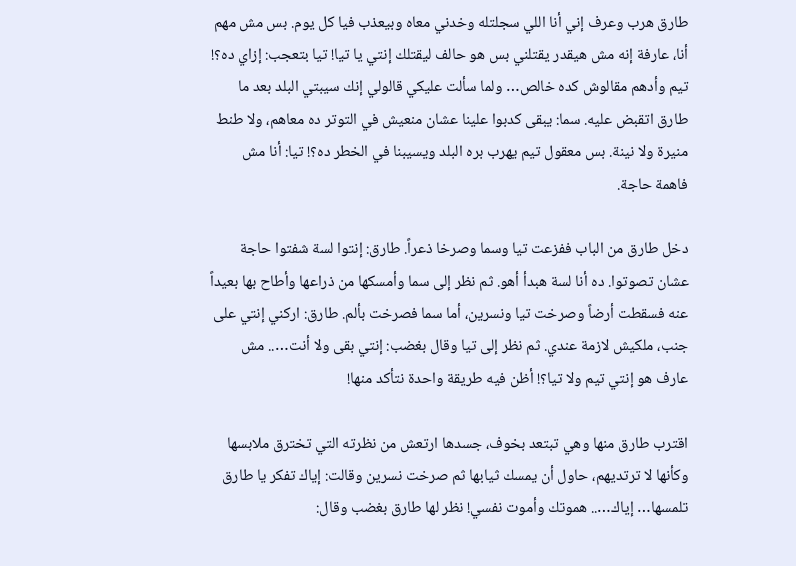طارق هرب وعرف إني أنا اللي سجلتله وخدني معاه وبيعذب فيا كل يوم. بس مش مهم أنا، عارفة إنه مش هيقدر يقتلني بس هو حالف ليقتلك إنتي يا تيا! تيا بتعجب: إزاي ده؟! تيم وأدهم مقالوش كده خالص… ولما سألت عليكي قالولي إنك سيبتي البلد بعد ما طارق اتقبض عليه. سما: يبقى كدبوا علينا عشان منعيش في التوتر ده معاهم، ولا طنط منيرة ولا نينة. بس معقول تيم يهرب بره البلد ويسيبنا في الخطر ده؟! تيا: أنا مش فاهمة حاجة.

دخل طارق من الباب ففزعت تيا وسما وصرخا ذعراً. طارق: إنتوا لسة شفتوا حاجة عشان تصوتوا. ده أنا لسة هبدأ أهو. ثم نظر إلى سما وأمسكها من ذراعها وأطاح بها بعيداً عنه فسقطت أرضاً وصرخت تيا ونسرين، أما سما فصرخت بألم. طارق: اركني إنتي على جنب، ملكيش لازمة عندي. ثم نظر إلى تيا وقال بغضب: إنتي بقى ولا أنت….. مش عارف هو إنتي تيم ولا تيا؟! أظن فيه طريقة واحدة نتأكد منها!

اقترب طارق منها وهي تبتعد بخوف، جسدها ارتعش من نظرته التي تخترق ملابسها وكأنها لا ترتديهم، حاول أن يمسك ثيابها ثم صرخت نسرين وقالت: إياك تفكر يا طارق تلمسها… إياك….. هموتك وأموت نفسي! نظر لها طارق بغضب وقال: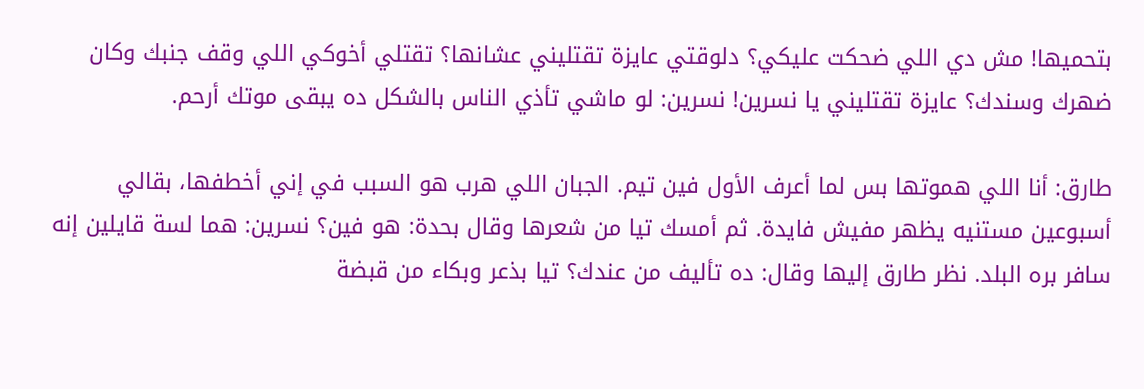بتحميها! مش دي اللي ضحكت عليكي؟ دلوقتي عايزة تقتليني عشانها؟ تقتلي أخوكي اللي وقف جنبك وكان ضهرك وسندك؟ عايزة تقتليني يا نسرين! نسرين: لو ماشي تأذي الناس بالشكل ده يبقى موتك أرحم.

طارق: أنا اللي هموتها بس لما أعرف الأول فين تيم. الجبان اللي هرب هو السبب في إني أخطفها، بقالي أسبوعين مستنيه يظهر مفيش فايدة. ثم أمسك تيا من شعرها وقال بحدة: هو فين؟ نسرين: هما لسة قايلين إنه سافر بره البلد. نظر طارق إليها وقال: ده تأليف من عندك؟ تيا بذعر وبكاء من قبضة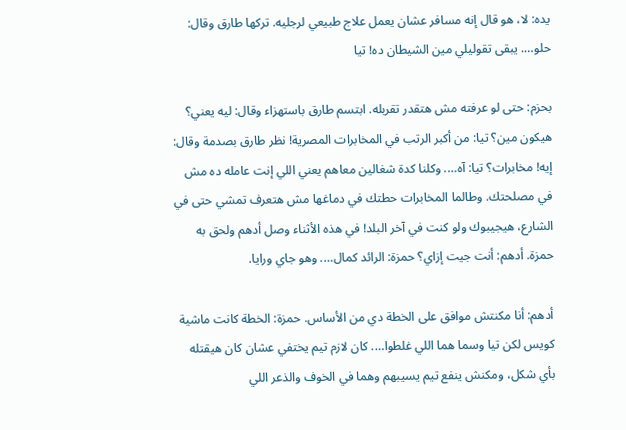يده: لا، هو قال إنه مسافر عشان يعمل علاج طبيعي لرجليه. تركها طارق وقال: حلو…. يبقى تقوليلي مين الشيطان ده! تيا

بحزم: حتى لو عرفته مش هتقدر تقربله. ابتسم طارق باستهزاء وقال: ليه يعني؟ هيكون مين؟ تيا: من أكبر الرتب في المخابرات المصرية! نظر طارق بصدمة وقال: إيه! مخابرات؟ تيا: آه…. وكلنا كدة شغالين معاهم يعني اللي إنت عامله ده مش في مصلحتك. وطالما المخابرات حطتك في دماغها مش هتعرف تمشي حتى في الشارع، هيجيبوك ولو كنت في آخر البلد! في هذه الأثناء وصل أدهم ولحق به حمزة. أدهم: أنت جيت إزاي؟ حمزة: الرائد كمال…. وهو جاي ورايا.

أدهم: أنا مكنتش موافق على الخطة دي من الأساس. حمزة: الخطة كانت ماشية كويس لكن تيا وسما هما اللي غلطوا…. كان لازم تيم يختفي عشان كان هيقتله بأي شكل، ومكنش ينفع تيم يسيبهم وهما في الخوف والذعر اللي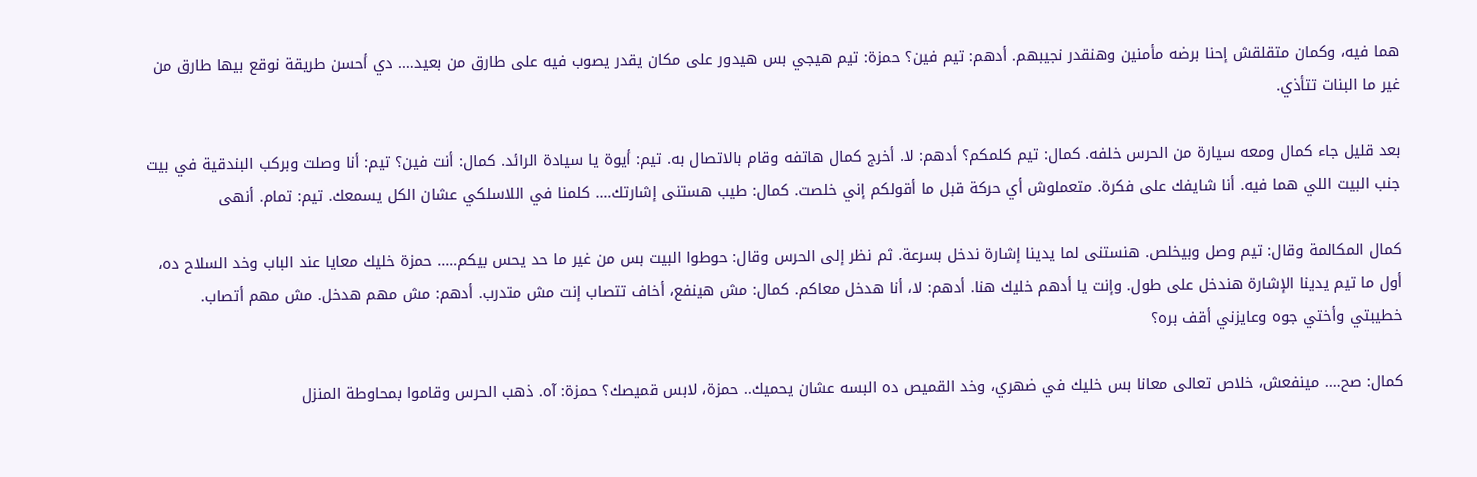هما فيه، وكمان متقلقش إحنا برضه مأمنين وهنقدر نجيبهم. أدهم: تيم فين؟ حمزة: تيم هيجي بس هيدور على مكان يقدر يصوب فيه على طارق من بعيد…. دي أحسن طريقة نوقع بيها طارق من غير ما البنات تتأذي.

بعد قليل جاء كمال ومعه سيارة من الحرس خلفه. كمال: تيم كلمكم؟ أدهم: لا. أخرج كمال هاتفه وقام بالاتصال به. تيم: أيوة يا سيادة الرائد. كمال: أنت فين؟ تيم: أنا وصلت وبركب البندقية في بيت جنب البيت اللي هما فيه. أنا شايفك على فكرة. متعملوش أي حركة قبل ما أقولكم إني خلصت. كمال: طيب هستنى إشارتك…. كلمنا في اللاسلكي عشان الكل يسمعك. تيم: تمام. أنهى

كمال المكالمة وقال: تيم وصل وبيخلص. هنستنى لما يدينا إشارة ندخل بسرعة. ثم نظر إلى الحرس وقال: حوطوا البيت بس من غير ما حد يحس بيكم….. حمزة خليك معايا عند الباب وخد السلاح ده، أول ما تيم يدينا الإشارة هندخل على طول. وإنت يا أدهم خليك هنا. أدهم: لا، أنا هدخل معاكم. كمال: مش هينفع، أخاف تتصاب إنت مش متدرب. أدهم: مش مهم هدخل. مش مهم أتصاب. خطيبتي وأختي جوه وعايزني أقف بره؟

كمال: صح…. مينفعش، خلاص تعالى معانا بس خليك في ضهري، وخد القميص ده البسه عشان يحميك.. حمزة، لابس قميصك؟ حمزة: آه. ذهب الحرس وقاموا بمحاوطة المنزل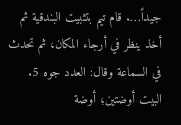جيداً…. قام تيم بتثبيت البندقية ثم أخذ ينظر في أرجاء المكان، ثم تحدث في السماعة وقال: العدد جوه 5. البيت أوضتين؛ أوضة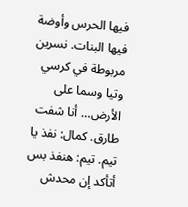فيها الحرس وأوضة فيها البنات. نسرين مربوطة في كرسي وتيا وسما على الأرض… أنا شفت طارق. كمال: نفذ يا تيم. تيم: هنفذ بس أتأكد إن محدش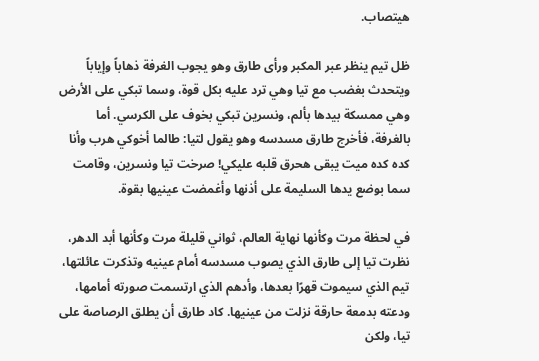هيتصاب.

ظل تيم ينظر عبر المكبر ورأى طارق وهو يجوب الغرفة ذهاباً وإياباً ويتحدث بغضب مع تيا وهي ترد عليه بكل قوة، وسما تبكي على الأرض وهي ممسكة بيدها بألم، ونسرين تبكي بخوف على الكرسي. أما بالغرفة، فأخرج طارق مسدسه وهو يقول لتيا: طالما أخوكي هرب وأنا كده كده ميت يبقى هحرق قلبه عليكي! صرخت تيا ونسرين، وقامت سما بوضع يدها السليمة على أذنها وأغمضت عينيها بقوة.

في لحظة مرت وكأنها نهاية العالم، ثواني قليلة مرت وكأنها أبد الدهر، نظرت تيا إلى طارق الذي يصوب مسدسه أمام عينيه وتذكرت عائلتها، تيم الذي سيموت قهرًا بعدها، وأدهم الذي ارتسمت صورته أمامها، ودعته بدمعة حارقة نزلت من عينيها. كاد طارق أن يطلق الرصاصة على تيا، ولكن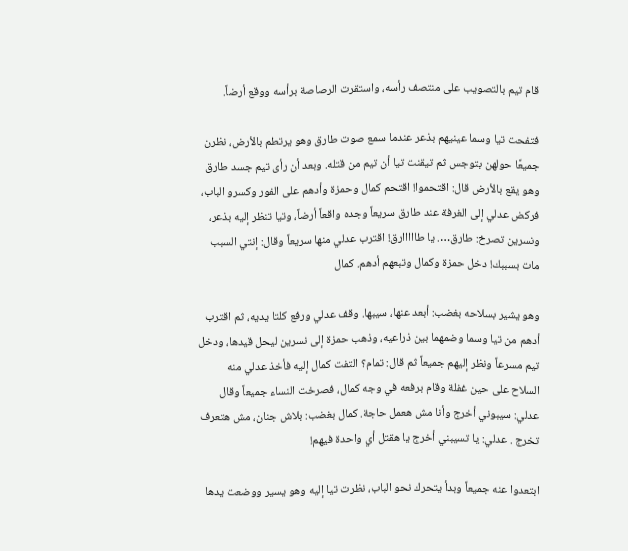قام تيم بالتصويب على منتصف رأسه، واستقرت الرصاصة برأسه ووقع أرضاً.

فتفحت تيا وسما عينيهم بذعر عندما سمع صوت طارق وهو يرتطم بالأرض، نظرن جميعًا حولهن بتوجس ثم تيقنت تيا أن تيم من قتله. وبعد أن رأى تيم جسد طارق وهو يقع بالأرض قال: اقتحموا! اقتحم كمال وحمزة وأدهم على الفور وكسرو الباب، فركض عدلي إلى الغرفة عند طارق سريعاً وجده واقعاً أرضاً، وتيا تنظر إليه بذعر، ونسرين تصرخ: طارق…. يا طااااارق! اقترب عدلي منها سريعاً وقال: إنتي السبب مات بسببك! دخل حمزة وكمال وتبعهم أدهم. كمال

وهو يشير بسلاحه بغضب: أبعد عنها، سيبها. وقف عدلي ورفع كلتا يديه، ثم اقترب أدهم من تيا وسما وضمهما بين ذراعيه، وذهب حمزة إلى نسرين ليحل قيدها، ودخل تيم مسرعاً ونظر إليهم جميعاً ثم قال: تمام؟ التفت كمال إليه فأخذ عدلي منه السلاح على حين غفلة وقام برفعه في وجه كمال، فصرخت النساء جميعاً وقال عدلي: سيبوني أخرج وأنا مش هعمل حاجة. كمال بغضب: بلاش جنان، مش هتعرف تخرج . عدلي: يا تسيبني أخرج يا هقتل أي واحدة فيهم!

ابتعدوا عنه جميعاً وبدأ يتحرك نحو الباب، نظرت تيا إليه وهو يسير ووضعت يدها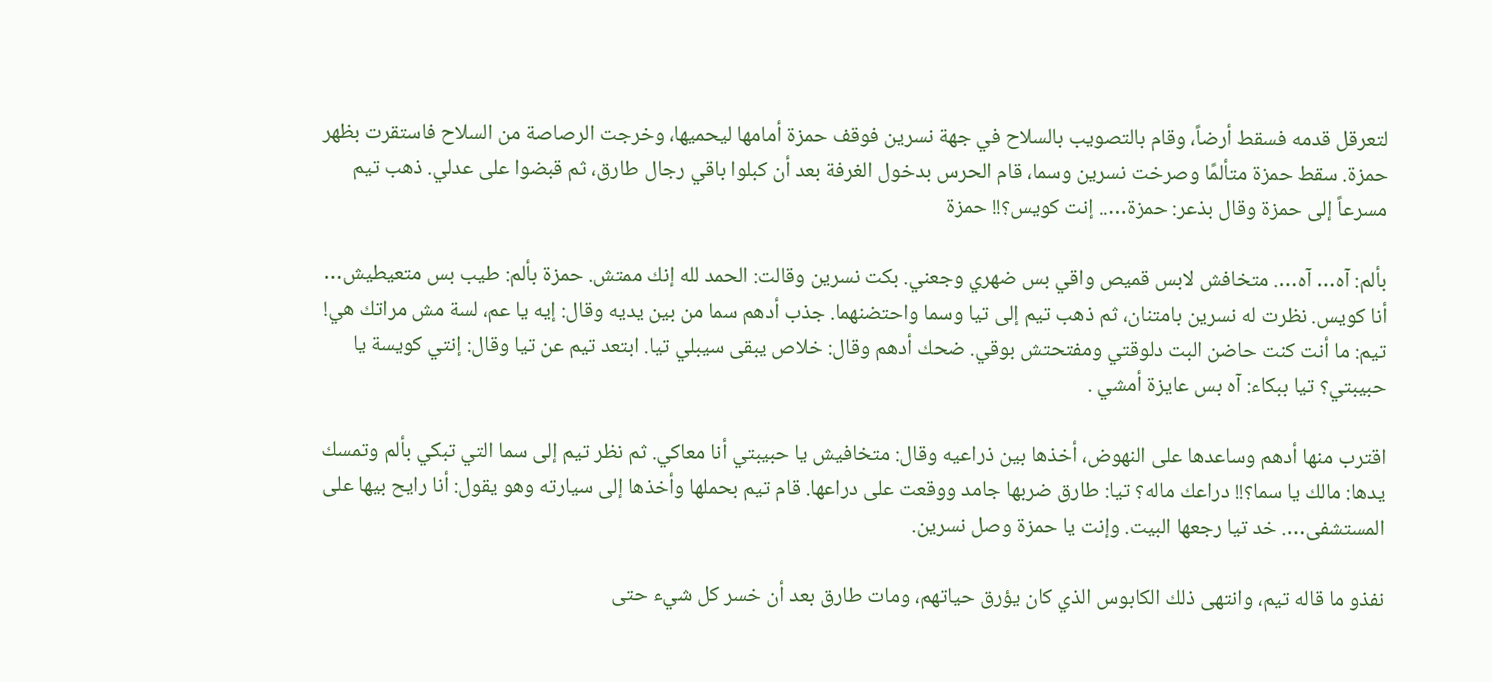لتعرقل قدمه فسقط أرضاً، وقام بالتصويب بالسلاح في جهة نسرين فوقف حمزة أمامها ليحميها، وخرجت الرصاصة من السلاح فاستقرت بظهر حمزة. سقط حمزة متألمًا وصرخت نسرين وسما، قام الحرس بدخول الغرفة بعد أن كبلوا باقي رجال طارق، ثم قبضوا على عدلي. ذهب تيم مسرعاً إلى حمزة وقال بذعر: حمزة….. إنت كويس؟!! حمزة

بألم: آه… آه…. متخافش لابس قميص واقي بس ضهري وجعني. بكت نسرين وقالت: الحمد لله إنك ممتش. حمزة بألم: طيب بس متعيطيش… أنا كويس. نظرت له نسرين بامتنان، ثم ذهب تيم إلى تيا وسما واحتضنهما. جذب أدهم سما من بين يديه وقال: إيه يا عم، لسة مش مراتك هي! تيم: ما أنت كنت حاضن البت دلوقتي ومفتحتش بوقي. ضحك أدهم وقال: خلاص يبقى سيبلي تيا. ابتعد تيم عن تيا وقال: إنتي كويسة يا حبيبتي؟ تيا ببكاء: آه بس عايزة أمشي .

اقترب منها أدهم وساعدها على النهوض، أخذها بين ذراعيه وقال: متخافيش يا حبيبتي أنا معاكي. ثم نظر تيم إلى سما التي تبكي بألم وتمسك يدها: مالك يا سما؟!! دراعك ماله؟ تيا: طارق ضربها جامد ووقعت على دراعها. قام تيم بحملها وأخذها إلى سيارته وهو يقول: أنا رايح بيها على المستشفى…. خد تيا رجعها البيت. وإنت يا حمزة وصل نسرين.

نفذو ما قاله تيم، وانتهى ذلك الكابوس الذي كان يؤرق حياتهم، ومات طارق بعد أن خسر كل شيء حتى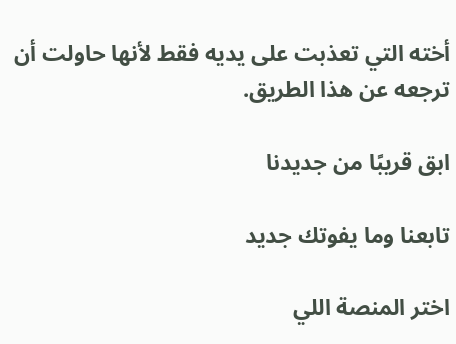أخته التي تعذبت على يديه فقط لأنها حاولت أن ترجعه عن هذا الطريق.

ابق قريبًا من جديدنا

تابعنا وما يفوتك جديد

اختر المنصة اللي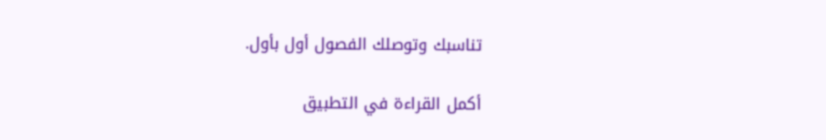تناسبك وتوصلك الفصول أول بأول.

أكمل القراءة في التطبيق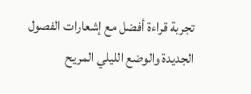تجربة قراءة أفضل مع إشعارات الفصول الجديدة والوضع الليلي المريح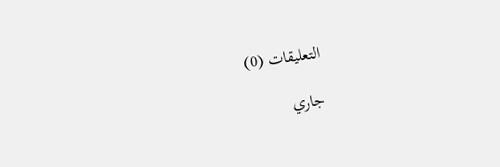التعليقات (0)

جاري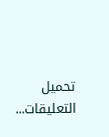تحميل التعليقات...